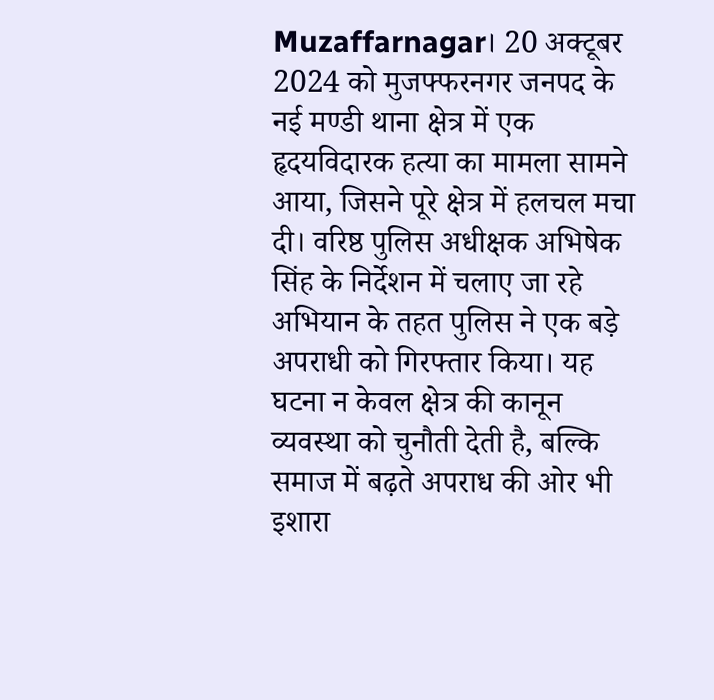Muzaffarnagar। 20 अक्टूबर 2024 को मुजफ्फरनगर जनपद के नई मण्डी थाना क्षेत्र में एक हृदयविदारक हत्या का मामला सामने आया, जिसने पूरे क्षेत्र में हलचल मचा दी। वरिष्ठ पुलिस अधीक्षक अभिषेक सिंह के निर्देशन में चलाए जा रहे अभियान के तहत पुलिस ने एक बड़े अपराधी को गिरफ्तार किया। यह घटना न केवल क्षेत्र की कानून व्यवस्था को चुनौती देती है, बल्कि समाज में बढ़ते अपराध की ओर भी इशारा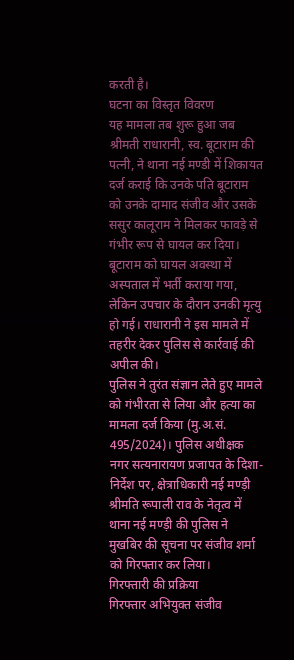करती है।
घटना का विस्तृत विवरण
यह मामला तब शुरू हुआ जब श्रीमती राधारानी, स्व. बूटाराम की पत्नी, ने थाना नई मण्डी में शिकायत दर्ज कराई कि उनके पति बूटाराम को उनके दामाद संजीव और उसके ससुर कालूराम ने मिलकर फावड़े से गंभीर रूप से घायल कर दिया। बूटाराम को घायल अवस्था में अस्पताल में भर्ती कराया गया, लेकिन उपचार के दौरान उनकी मृत्यु हो गई। राधारानी ने इस मामले में तहरीर देकर पुलिस से कार्रवाई की अपील की।
पुलिस ने तुरंत संज्ञान लेते हुए मामले को गंभीरता से लिया और हत्या का मामला दर्ज किया (मु.अ.सं. 495/2024)। पुलिस अधीक्षक नगर सत्यनारायण प्रजापत के दिशा-निर्देश पर, क्षेत्राधिकारी नई मण्ड़ी श्रीमति रूपाली राव के नेतृत्व में थाना नई मण्ड़ी की पुलिस ने मुखबिर की सूचना पर संजीव शर्मा को गिरफ्तार कर लिया।
गिरफ्तारी की प्रक्रिया
गिरफ्तार अभियुक्त संजीव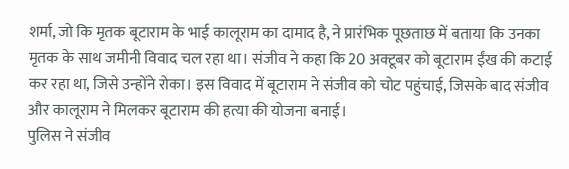शर्मा, जो कि मृतक बूटाराम के भाई कालूराम का दामाद है, ने प्रारंभिक पूछताछ में बताया कि उनका मृतक के साथ जमीनी विवाद चल रहा था। संजीव ने कहा कि 20 अक्टूबर को बूटाराम ईंख की कटाई कर रहा था, जिसे उन्होंने रोका। इस विवाद में बूटाराम ने संजीव को चोट पहुंचाई, जिसके बाद संजीव और कालूराम ने मिलकर बूटाराम की हत्या की योजना बनाई।
पुलिस ने संजीव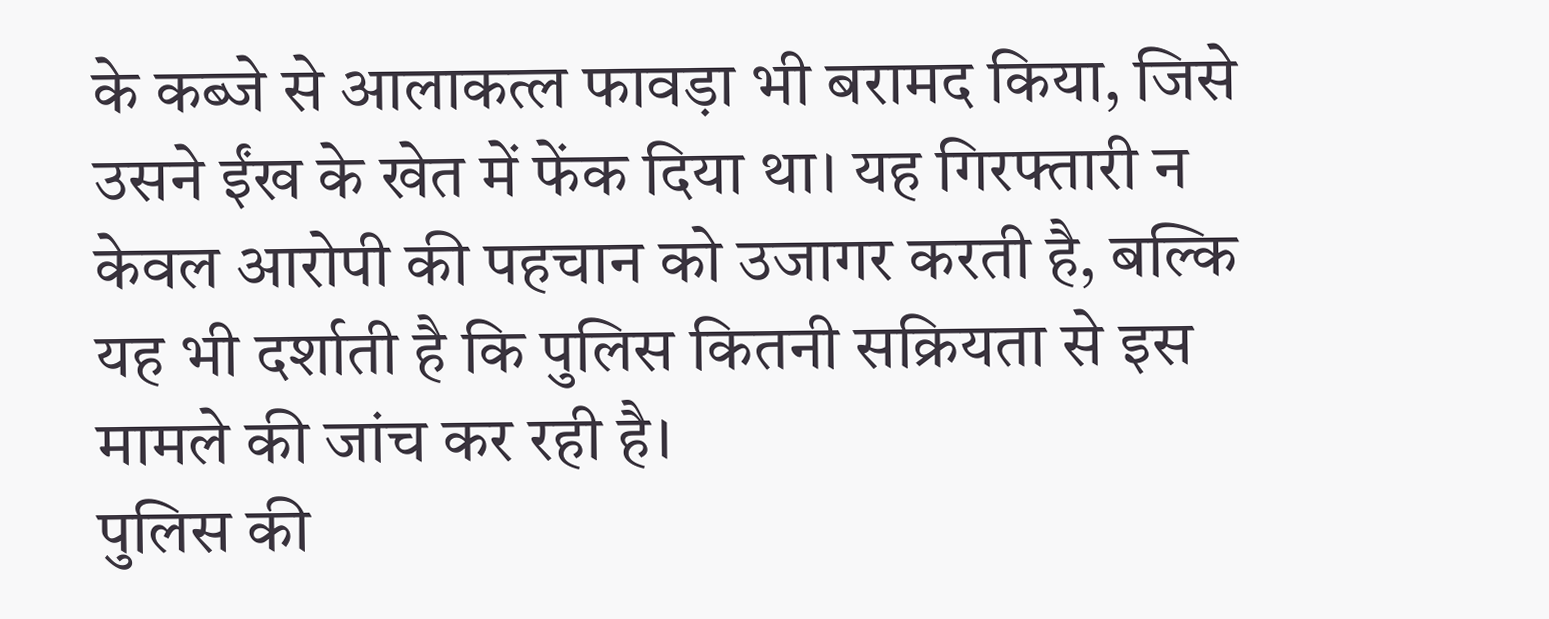के कब्जे से आलाकत्ल फावड़ा भी बरामद किया, जिसे उसने ईंख के खेत में फेंक दिया था। यह गिरफ्तारी न केवल आरोपी की पहचान को उजागर करती है, बल्कि यह भी दर्शाती है कि पुलिस कितनी सक्रियता से इस मामले की जांच कर रही है।
पुलिस की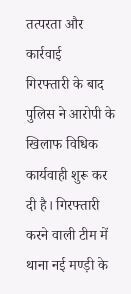तत्परता और कार्रवाई
गिरफ्तारी के बाद पुलिस ने आरोपी के खिलाफ विधिक कार्यवाही शुरू कर दी है। गिरफ्तारी करने वाली टीम में थाना नई मण्ड़ी के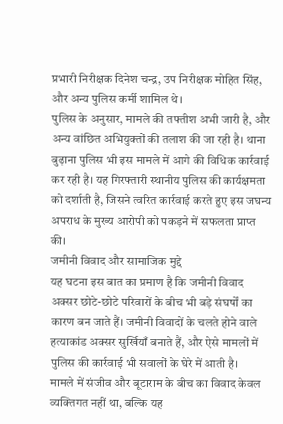प्रभारी निरीक्षक दिनेश चन्द्र, उप निरीक्षक मोहित सिंह, और अन्य पुलिस कर्मी शामिल थे।
पुलिस के अनुसार, मामले की तफ्तीश अभी जारी है, और अन्य वांछित अभियुक्तों की तलाश की जा रही है। थाना बुढ़ाना पुलिस भी इस मामले में आगे की विधिक कार्रवाई कर रही है। यह गिरफ्तारी स्थानीय पुलिस की कार्यक्षमता को दर्शाती है, जिसने त्वरित कार्रवाई करते हुए इस जघन्य अपराध के मुख्य आरोपी को पकड़ने में सफलता प्राप्त की।
जमीनी विवाद और सामाजिक मुद्दे
यह घटना इस बात का प्रमाण है कि जमीनी विवाद अक्सर छोटे-छोटे परिवारों के बीच भी बड़े संघर्षों का कारण बन जाते हैं। जमीनी विवादों के चलते होने वाले हत्याकांड अक्सर सुर्खियाँ बनाते हैं, और ऐसे मामलों में पुलिस की कार्रवाई भी सवालों के घेरे में आती है।
मामले में संजीव और बूटाराम के बीच का विवाद केवल व्यक्तिगत नहीं था, बल्कि यह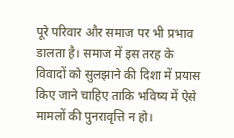पूरे परिवार और समाज पर भी प्रभाव डालता है। समाज में इस तरह के विवादों को सुलझाने की दिशा में प्रयास किए जाने चाहिए ताकि भविष्य में ऐसे मामलों की पुनरावृत्ति न हो।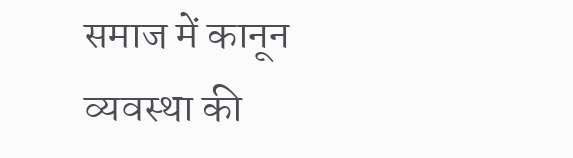समाज में कानून व्यवस्था की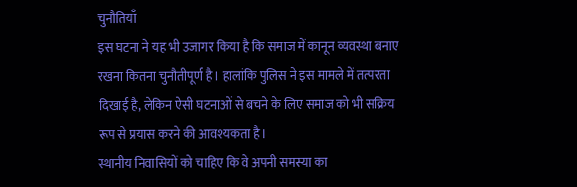चुनौतियाँ
इस घटना ने यह भी उजागर किया है कि समाज में कानून व्यवस्था बनाए रखना कितना चुनौतीपूर्ण है। हालांकि पुलिस ने इस मामले में तत्परता दिखाई है, लेकिन ऐसी घटनाओं से बचने के लिए समाज को भी सक्रिय रूप से प्रयास करने की आवश्यकता है।
स्थानीय निवासियों को चाहिए कि वे अपनी समस्या का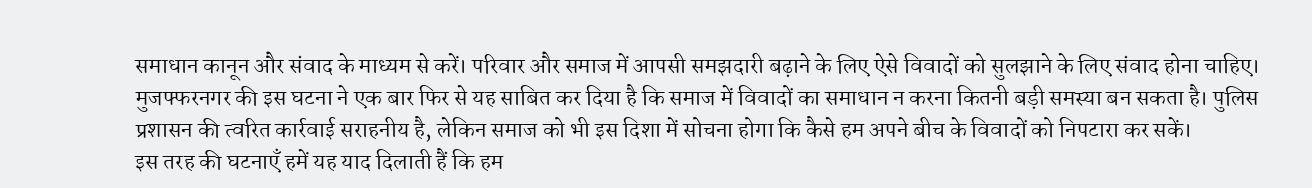समाधान कानून और संवाद के माध्यम से करें। परिवार और समाज में आपसी समझदारी बढ़ाने के लिए ऐसे विवादों को सुलझाने के लिए संवाद होना चाहिए।
मुजफ्फरनगर की इस घटना ने एक बार फिर से यह साबित कर दिया है कि समाज में विवादों का समाधान न करना कितनी बड़ी समस्या बन सकता है। पुलिस प्रशासन की त्वरित कार्रवाई सराहनीय है, लेकिन समाज को भी इस दिशा में सोचना होगा कि कैसे हम अपने बीच के विवादों को निपटारा कर सकें।
इस तरह की घटनाएँ हमें यह याद दिलाती हैं कि हम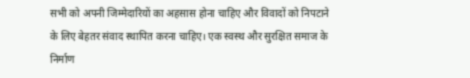सभी को अपनी जिम्मेदारियों का अहसास होना चाहिए और विवादों को निपटाने के लिए बेहतर संवाद स्थापित करना चाहिए। एक स्वस्थ और सुरक्षित समाज के निर्माण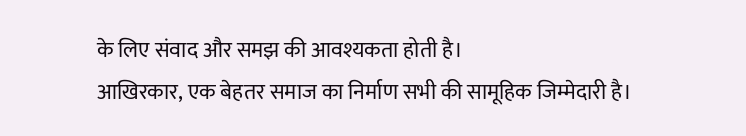के लिए संवाद और समझ की आवश्यकता होती है।
आखिरकार, एक बेहतर समाज का निर्माण सभी की सामूहिक जिम्मेदारी है।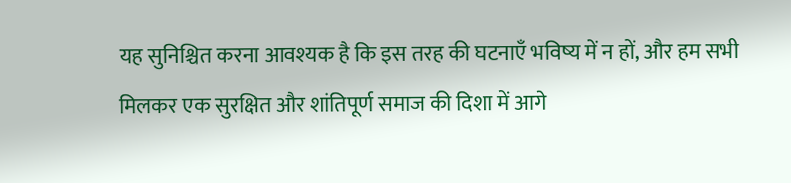यह सुनिश्चित करना आवश्यक है कि इस तरह की घटनाएँ भविष्य में न हों, और हम सभी मिलकर एक सुरक्षित और शांतिपूर्ण समाज की दिशा में आगे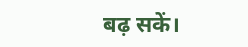बढ़ सकें।